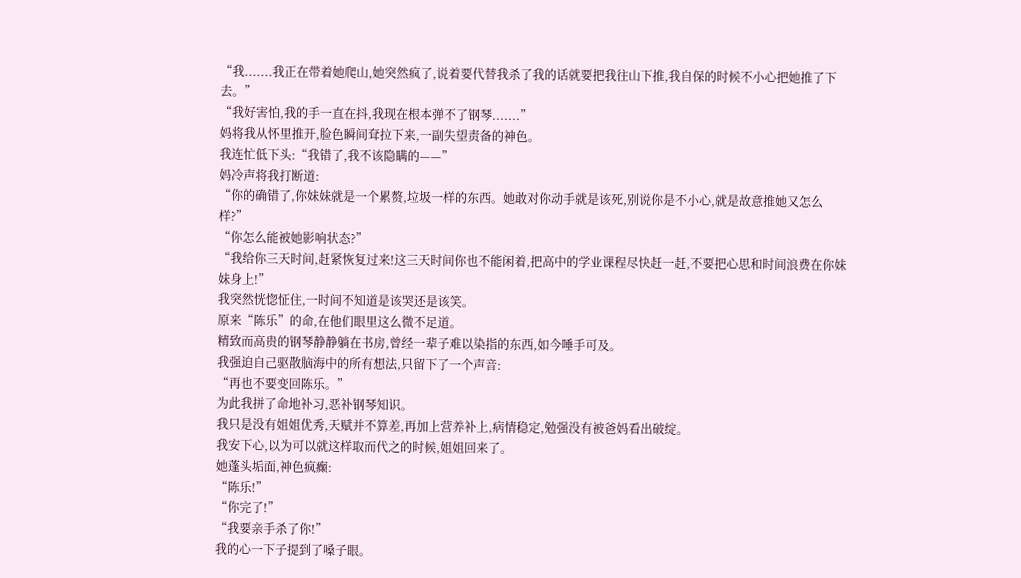“我.......我正在带着她爬山,她突然疯了,说着要代替我杀了我的话就要把我往山下推,我自保的时候不小心把她推了下去。”
“我好害怕,我的手一直在抖,我现在根本弹不了钢琴.......”
妈将我从怀里推开,脸色瞬间耷拉下来,一副失望责备的神色。
我连忙低下头:“我错了,我不该隐瞒的——”
妈冷声将我打断道:
“你的确错了,你妹妹就是一个累赘,垃圾一样的东西。她敢对你动手就是该死,别说你是不小心,就是故意推她又怎么样?”
“你怎么能被她影响状态?”
“我给你三天时间,赶紧恢复过来!这三天时间你也不能闲着,把高中的学业课程尽快赶一赶,不要把心思和时间浪费在你妹妹身上!”
我突然恍惚怔住,一时间不知道是该哭还是该笑。
原来“陈乐”的命,在他们眼里这么微不足道。
精致而高贵的钢琴静静躺在书房,曾经一辈子难以染指的东西,如今唾手可及。
我强迫自己驱散脑海中的所有想法,只留下了一个声音:
“再也不要变回陈乐。”
为此我拼了命地补习,恶补钢琴知识。
我只是没有姐姐优秀,天赋并不算差,再加上营养补上,病情稳定,勉强没有被爸妈看出破绽。
我安下心,以为可以就这样取而代之的时候,姐姐回来了。
她蓬头垢面,神色疯癫:
“陈乐!”
“你完了!”
“我要亲手杀了你!”
我的心一下子提到了嗓子眼。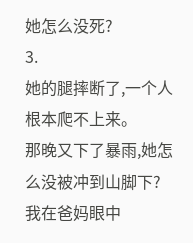她怎么没死?
3.
她的腿摔断了,一个人根本爬不上来。
那晚又下了暴雨,她怎么没被冲到山脚下?
我在爸妈眼中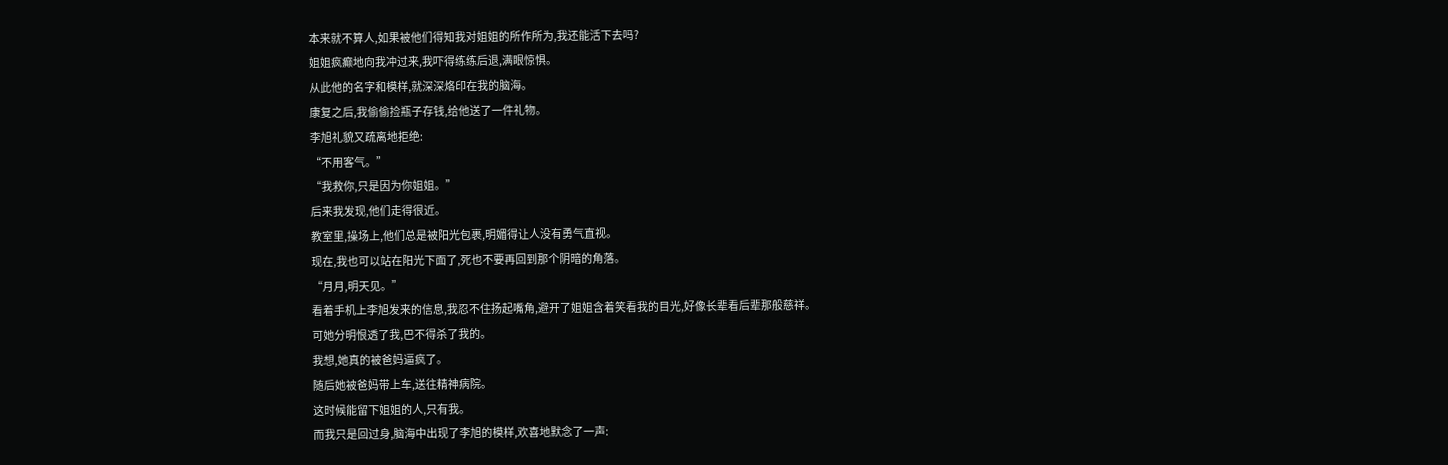本来就不算人,如果被他们得知我对姐姐的所作所为,我还能活下去吗?
姐姐疯癫地向我冲过来,我吓得练练后退,满眼惊惧。
从此他的名字和模样,就深深烙印在我的脑海。
康复之后,我偷偷捡瓶子存钱,给他送了一件礼物。
李旭礼貌又疏离地拒绝:
“不用客气。”
“我救你,只是因为你姐姐。”
后来我发现,他们走得很近。
教室里,操场上,他们总是被阳光包裹,明媚得让人没有勇气直视。
现在,我也可以站在阳光下面了,死也不要再回到那个阴暗的角落。
“月月,明天见。”
看着手机上李旭发来的信息,我忍不住扬起嘴角,避开了姐姐含着笑看我的目光,好像长辈看后辈那般慈祥。
可她分明恨透了我,巴不得杀了我的。
我想,她真的被爸妈逼疯了。
随后她被爸妈带上车,送往精神病院。
这时候能留下姐姐的人,只有我。
而我只是回过身,脑海中出现了李旭的模样,欢喜地默念了一声: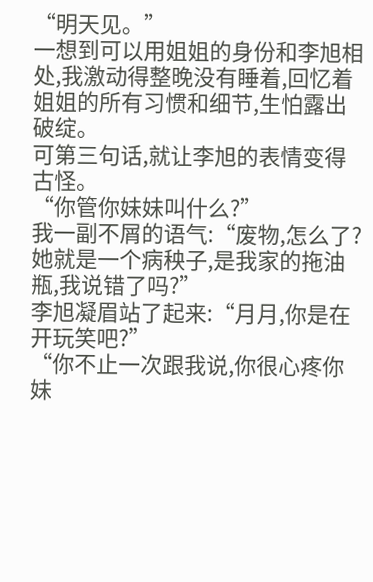“明天见。”
一想到可以用姐姐的身份和李旭相处,我激动得整晚没有睡着,回忆着姐姐的所有习惯和细节,生怕露出破绽。
可第三句话,就让李旭的表情变得古怪。
“你管你妹妹叫什么?”
我一副不屑的语气:“废物,怎么了?她就是一个病秧子,是我家的拖油瓶,我说错了吗?”
李旭凝眉站了起来:“月月,你是在开玩笑吧?”
“你不止一次跟我说,你很心疼你妹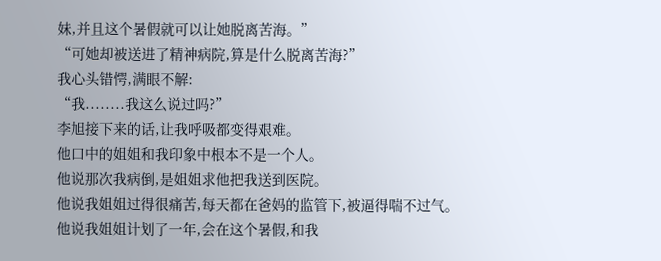妹,并且这个暑假就可以让她脱离苦海。”
“可她却被送进了精神病院,算是什么脱离苦海?”
我心头错愕,满眼不解:
“我........我这么说过吗?”
李旭接下来的话,让我呼吸都变得艰难。
他口中的姐姐和我印象中根本不是一个人。
他说那次我病倒,是姐姐求他把我送到医院。
他说我姐姐过得很痛苦,每天都在爸妈的监管下,被逼得喘不过气。
他说我姐姐计划了一年,会在这个暑假,和我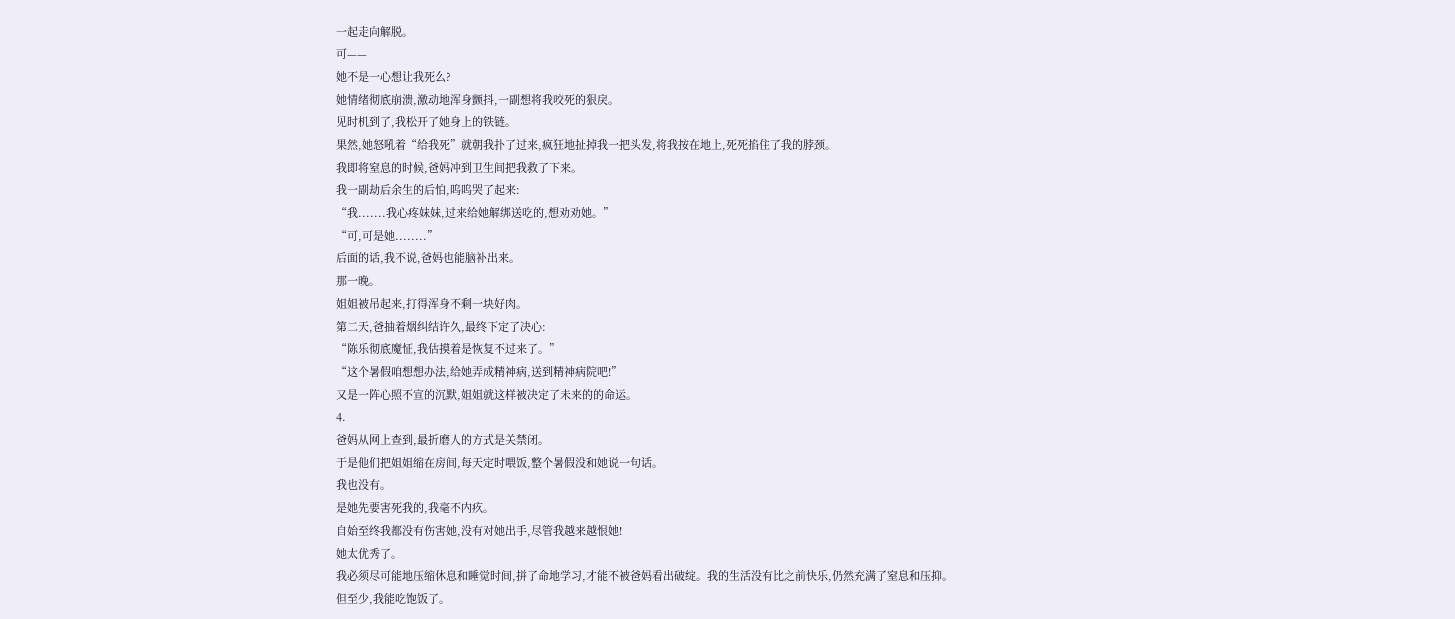一起走向解脱。
可——
她不是一心想让我死么?
她情绪彻底崩溃,激动地浑身颤抖,一副想将我咬死的狠戾。
见时机到了,我松开了她身上的铁链。
果然,她怒吼着“给我死”就朝我扑了过来,疯狂地扯掉我一把头发,将我按在地上,死死掐住了我的脖颈。
我即将窒息的时候,爸妈冲到卫生间把我救了下来。
我一副劫后余生的后怕,呜呜哭了起来:
“我.......我心疼妹妹,过来给她解绑送吃的,想劝劝她。”
“可,可是她........”
后面的话,我不说,爸妈也能脑补出来。
那一晚。
姐姐被吊起来,打得浑身不剩一块好肉。
第二天,爸抽着烟纠结许久,最终下定了决心:
“陈乐彻底魔怔,我估摸着是恢复不过来了。”
“这个暑假咱想想办法,给她弄成精神病,送到精神病院吧!”
又是一阵心照不宣的沉默,姐姐就这样被决定了未来的的命运。
4.
爸妈从网上查到,最折磨人的方式是关禁闭。
于是他们把姐姐缩在房间,每天定时喂饭,整个暑假没和她说一句话。
我也没有。
是她先要害死我的,我毫不内疚。
自始至终我都没有伤害她,没有对她出手,尽管我越来越恨她!
她太优秀了。
我必须尽可能地压缩休息和睡觉时间,拼了命地学习,才能不被爸妈看出破绽。我的生活没有比之前快乐,仍然充满了窒息和压抑。
但至少,我能吃饱饭了。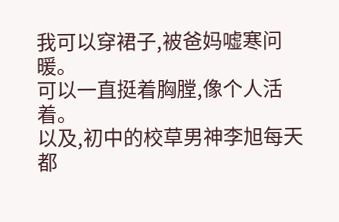我可以穿裙子,被爸妈嘘寒问暖。
可以一直挺着胸膛,像个人活着。
以及,初中的校草男神李旭每天都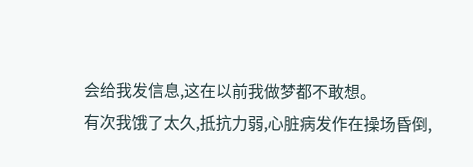会给我发信息,这在以前我做梦都不敢想。
有次我饿了太久,抵抗力弱,心脏病发作在操场昏倒,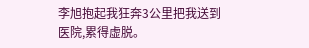李旭抱起我狂奔3公里把我送到医院,累得虚脱。